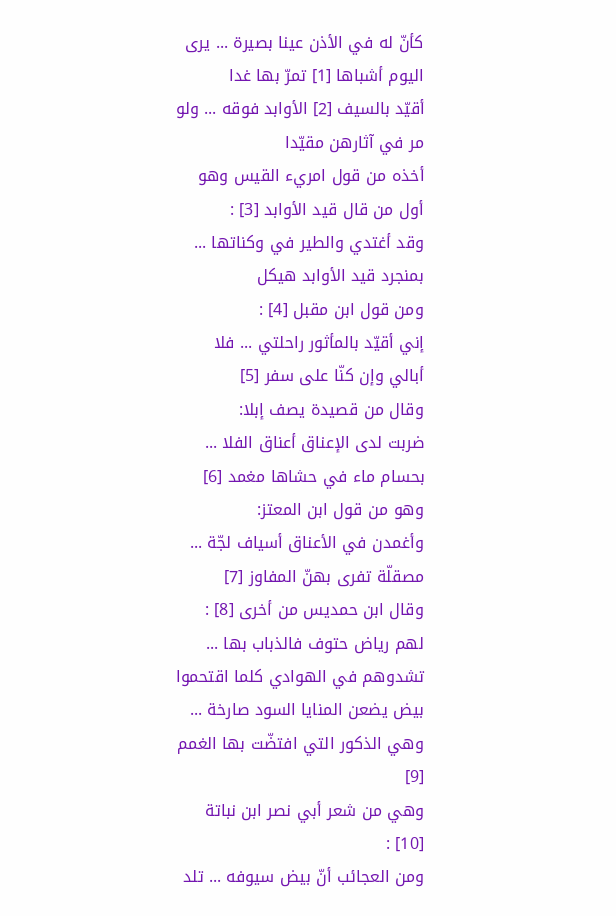كأنّ له في الأذن عينا بصيرة ... يرى اليوم أشباها [1] تمرّ بها غدا
أقيّد بالسيف [2] الأوابد فوقه ... ولو مر في آثارهن مقيّدا
أخذه من قول امريء القيس وهو أول من قال قيد الأوابد [3] :
وقد أغتدي والطير في وكناتها ... بمنجرد قيد الأوابد هيكل
ومن قول ابن مقبل [4] :
إني أقيّد بالمأثور راحلتي ... فلا أبالي وإن كنّا على سفر [5]
وقال من قصيدة يصف إبلا:
ضربت لدى الإعناق أعناق الفلا ... بحسام ماء في حشاها مغمد [6]
وهو من قول ابن المعتز:
وأغمدن في الأعناق أسياف لجّة ... مصقلّة تفرى بهنّ المفاوز [7]
وقال ابن حمديس من أخرى [8] :
لهم رياض حتوف فالذباب بها ... تشدوهم في الهوادي كلما اقتحموا
بيض يضعن المنايا السود صارخة ... وهي الذكور التي افتضّت بها الغمم [9]
وهي من شعر أبي نصر ابن نباتة [10] :
ومن العجائب أنّ بيض سيوفه ... تلد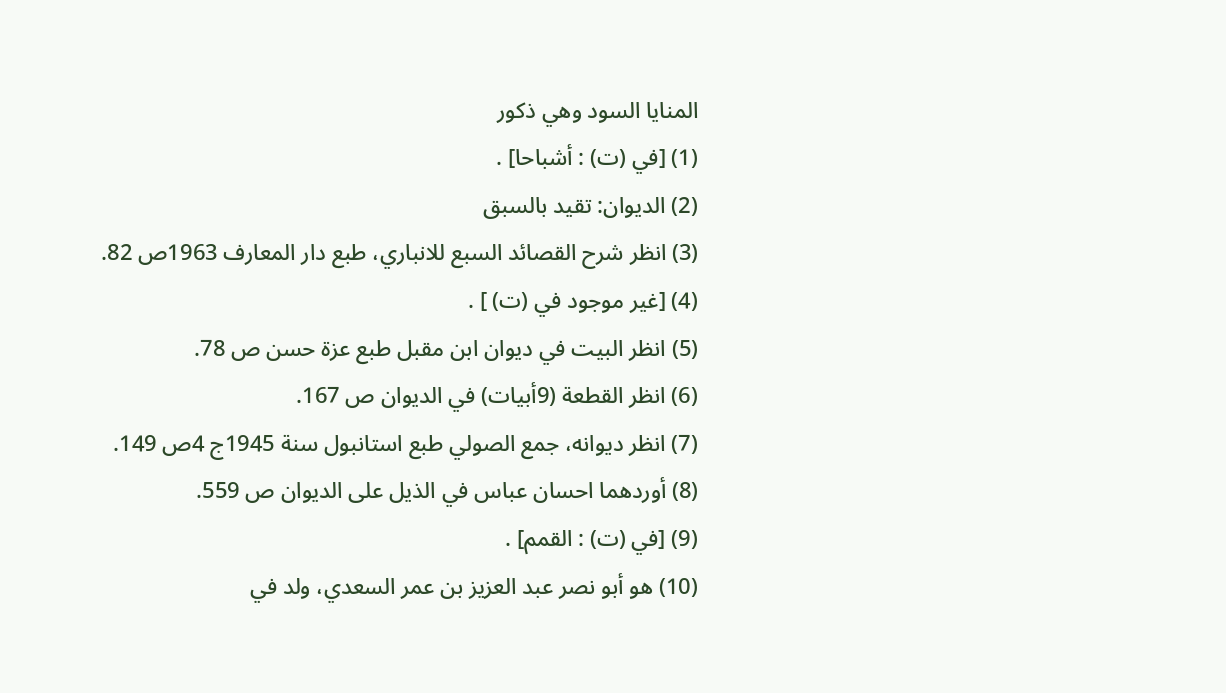المنايا السود وهي ذكور
(1) [في (ت) : أشباحا] .
(2) الديوان: تقيد بالسبق
(3) انظر شرح القصائد السبع للانباري، طبع دار المعارف 1963ص 82.
(4) [غير موجود في (ت) ] .
(5) انظر البيت في ديوان ابن مقبل طبع عزة حسن ص 78.
(6) انظر القطعة (9أبيات) في الديوان ص 167.
(7) انظر ديوانه، جمع الصولي طبع استانبول سنة 1945ج 4ص 149.
(8) أوردهما احسان عباس في الذيل على الديوان ص 559.
(9) [في (ت) : القمم] .
(10) هو أبو نصر عبد العزيز بن عمر السعدي، ولد في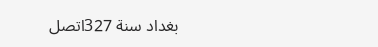بغداد سنة 327اتصل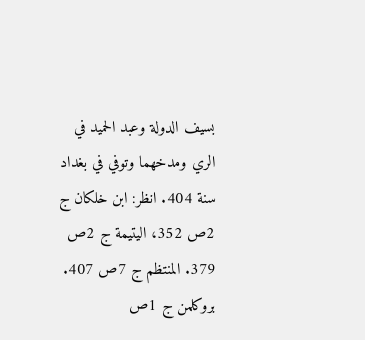بسيف الدولة وعبد الحميد في الري ومدخهما وتوفي في بغداد سنة 404. انظر: ابن خلكان ج 2ص 352، اليتيمة ج 2ص 379. المنتظم ج 7ص 407. بروكلمن ج 1ص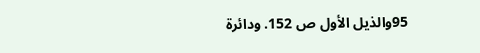95والذيل الأول ص 152. ودائرة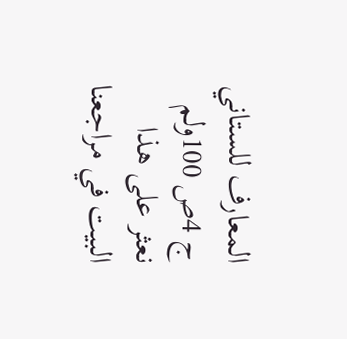المعارف للستاني ج 4ص 100ولم نعثر على هذا البيت في مراجعنا